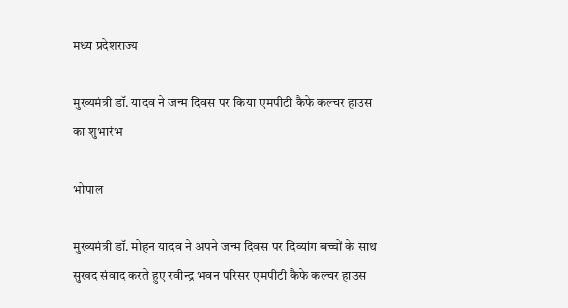मध्य प्रदेशराज्य

मुख्यमंत्री डॉ. यादव ने जन्म दिवस पर किया एमपीटी कैफे कल्चर हाउस का शुभारंभ

भोपाल

मुख्यमंत्री डॉ. मोहन यादव ने अपने जन्म दिवस पर दिव्यांग बच्चों के साथ सुखद संवाद करते हुए रवीन्द्र भवन परिसर एमपीटी कैफे कल्चर हाउस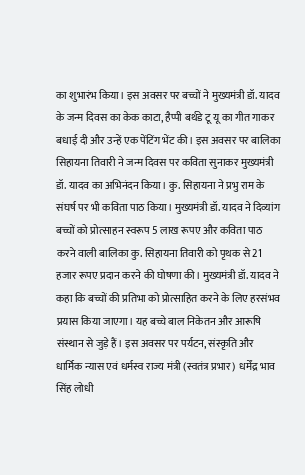का शुभारंभ किया। इस अवसर पर बच्चों ने मुख्यमंत्री डॉ. यादव के जन्म दिवस का केक काटा, हैप्पी बर्थडे टू यू का गीत गाकर बधाई दी और उन्हें एक पेंटिंग भेंट की। इस अवसर पर बालिका सिहायना तिवारी ने जन्म दिवस पर कविता सुनाकर मुख्यमंत्री डॉ. यादव का अभिनंदन किया। कु. सिहायना ने प्रभु राम के संघर्ष पर भी कविता पाठ किया। मुख्यमंत्री डॉ. यादव ने दिव्यांग बच्चों को प्रोत्साहन स्वरूप 5 लाख रूपए और कविता पाठ करने वाली बालिका कु. सिहायना तिवारी को पृथक से 21 हजार रूपए प्रदान करने की घोषणा की। मुख्यमंत्री डॉ. यादव ने कहा कि बच्चों की प्रतिभा को प्रोत्साहित करने के लिए हरसंभव प्रयास किया जाएगा। यह बच्चे बाल निकेतन और आरूषि संस्थान से जुड़े हैं। इस अवसर पर पर्यटन, संस्कृति और धार्मिक न्यास एवं धर्मस्व राज्य मंत्री (स्वतंत्र प्रभार)  धर्मेंद्र भाव सिंह लोधी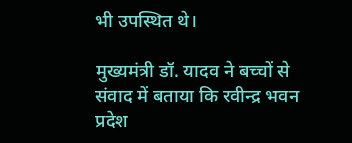भी उपस्थित थे।

मुख्यमंत्री डॉ. यादव ने बच्चों से संवाद में बताया कि रवीन्द्र भवन प्रदेश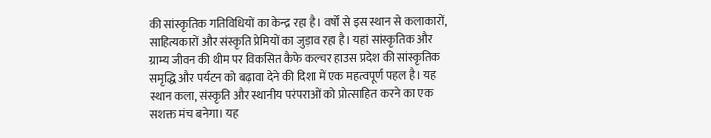की सांस्कृतिक गतिविधियों का केन्द्र रहा है। वर्षों से इस स्थान से कलाकारों, साहित्यकारों और संस्कृति प्रेमियों का जुड़ाव रहा है। यहां सांस्कृतिक और ग्राम्य जीवन की थीम पर विकसित कैफे कल्चर हाउस प्रदेश की सांस्कृतिक समृद्धि और पर्यटन को बढ़ावा देने की दिशा में एक महत्वपूर्ण पहल है। यह स्थान कला, संस्कृति और स्थानीय परंपराओं को प्रोत्साहित करने का एक सशक्त मंच बनेगा। यह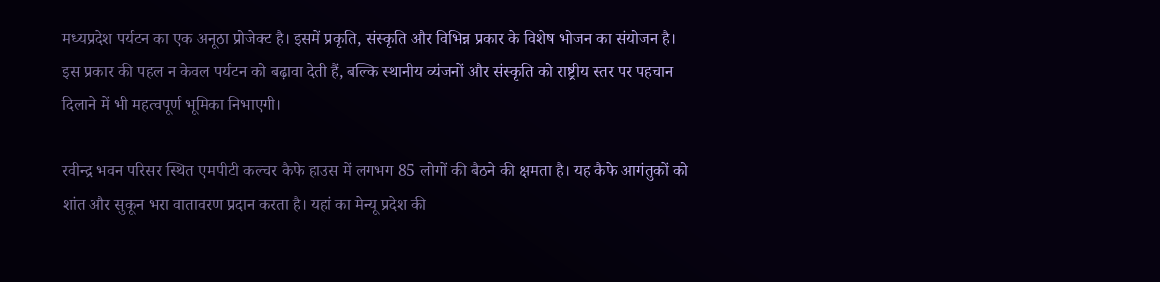मध्यप्रदेश पर्यटन का एक अनूठा प्रोजेक्ट है। इसमें प्रकृति, संस्कृति और विभिन्न प्रकार के विशेष भोजन का संयोजन है। इस प्रकार की पहल न केवल पर्यटन को बढ़ावा देती हैं, बल्कि स्थानीय व्यंजनों और संस्कृति को राष्ट्रीय स्तर पर पहचान दिलाने में भी महत्वपूर्ण भूमिका निभाएगी।

रवीन्द्र भवन परिसर स्थित एमपीटी कल्चर कैफे हाउस में लगभग 85 लोगों की बैठने की क्षमता है। यह कैफे आगंतुकों को शांत और सुकून भरा वातावरण प्रदान करता है। यहां का मेन्यू प्रदेश की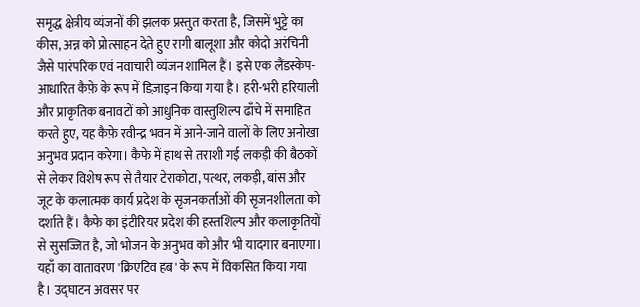समृद्ध क्षेत्रीय व्यंजनों की झलक प्रस्तुत करता है, जिसमें भुट्टे का कीस, अन्न को प्रोत्साहन देते हुए रागी बालूशा और कोदो अरंचिनी जैसे पारंपरिक एवं नवाचारी व्यंजन शामिल हैं। इसे एक लैंडस्केप-आधारित कैफ़े के रूप में डिज़ाइन किया गया है। हरी-भरी हरियाली और प्राकृतिक बनावटों को आधुनिक वास्तुशिल्प ढाँचे में समाहित करते हुए, यह कैफ़े रवीन्द्र भवन में आने-जाने वालों के लिए अनोखा अनुभव प्रदान करेगा। कैफे में हाथ से तराशी गई लकड़ी की बैठकों से लेकर विशेष रूप से तैयार टेराकोटा, पत्थर, लकड़ी, बांस और जूट के कलात्मक कार्य प्रदेश के सृजनकर्ताओं की सृजनशीलता को दर्शाते हैं। कैफे का इंटीरियर प्रदेश की हस्तशिल्प और कलाकृतियों से सुसज्जित है, जो भोजन के अनुभव को और भी यादगार बनाएगा। यहाँ का वातावरण 'क्रिएटिव हब' के रूप में विकसित किया गया है। उद्घाटन अवसर पर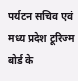पर्यटन सचिव एवं मध्य प्रदेश टूरिज्म बोर्ड के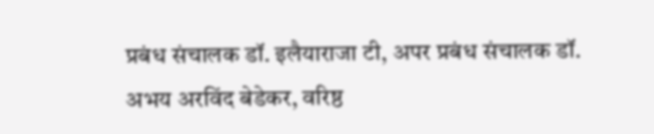प्रबंध संचालक डॉ. इलैयाराजा टी, अपर प्रबंध संचालक डॉ. अभय अरविंद बेडेकर, वरिष्ठ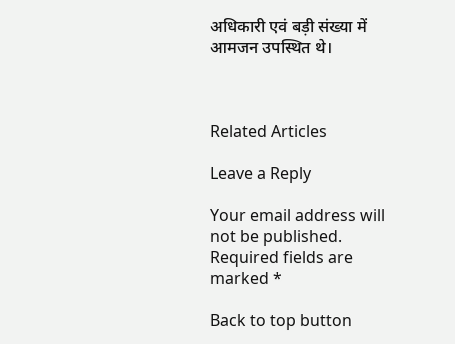अधिकारी एवं बड़ी संख्या में आमजन उपस्थित थे।



Related Articles

Leave a Reply

Your email address will not be published. Required fields are marked *

Back to top button